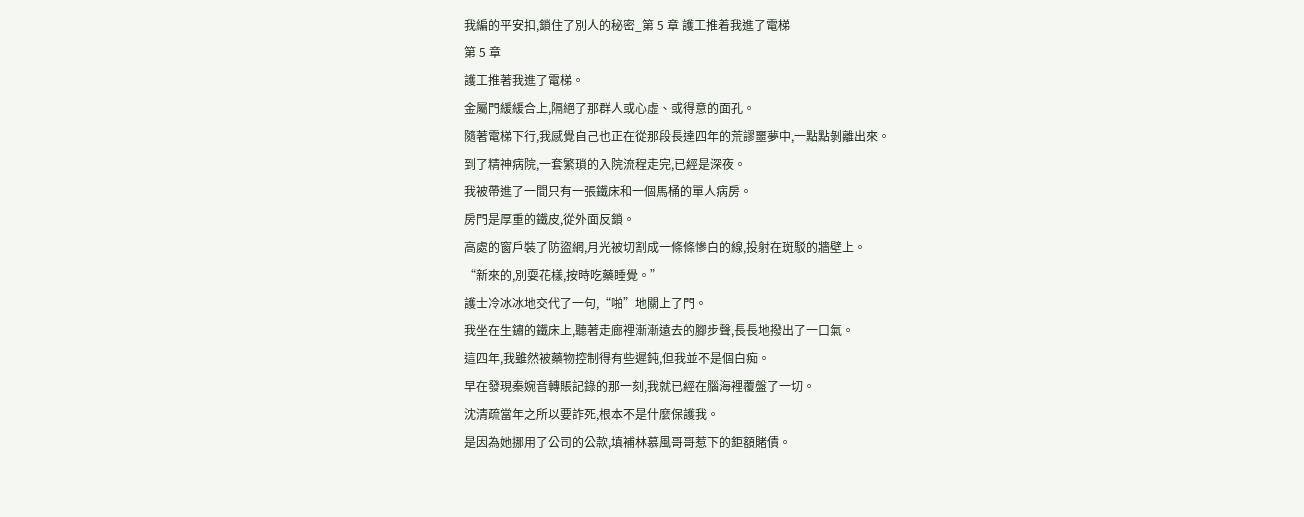我編的平安扣,鎖住了別人的秘密_第 5 章 護工推着我進了電梯
第 5 章
護工推著我進了電梯。
金屬門緩緩合上,隔絕了那群人或心虛、或得意的面孔。
隨著電梯下行,我感覺自己也正在從那段長達四年的荒謬噩夢中,一點點剝離出來。
到了精神病院,一套繁瑣的入院流程走完,已經是深夜。
我被帶進了一間只有一張鐵床和一個馬桶的單人病房。
房門是厚重的鐵皮,從外面反鎖。
高處的窗戶裝了防盜網,月光被切割成一條條慘白的線,投射在斑駁的牆壁上。
“新來的,別耍花樣,按時吃藥睡覺。”
護士冷冰冰地交代了一句,“啪”地關上了門。
我坐在生鏽的鐵床上,聽著走廊裡漸漸遠去的腳步聲,長長地撥出了一口氣。
這四年,我雖然被藥物控制得有些遲鈍,但我並不是個白痴。
早在發現秦婉音轉賬記錄的那一刻,我就已經在腦海裡覆盤了一切。
沈清疏當年之所以要詐死,根本不是什麼保護我。
是因為她挪用了公司的公款,填補林慕風哥哥惹下的鉅額賭債。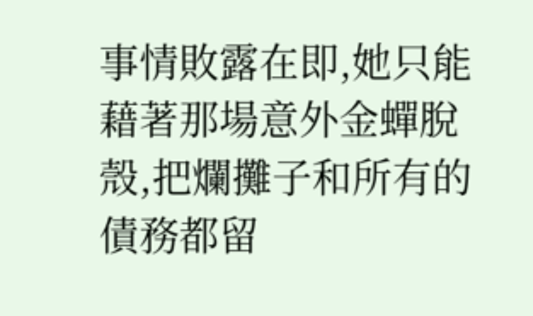事情敗露在即,她只能藉著那場意外金蟬脫殼,把爛攤子和所有的債務都留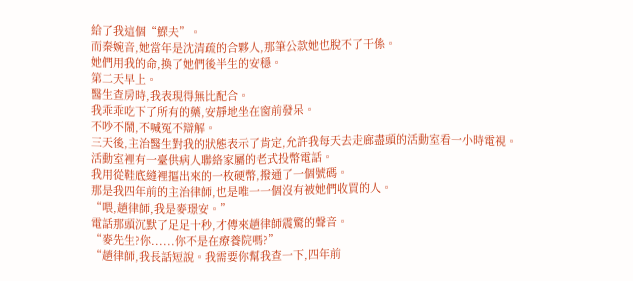給了我這個“鰥夫”。
而秦婉音,她當年是沈清疏的合夥人,那筆公款她也脫不了干係。
她們用我的命,換了她們後半生的安穩。
第二天早上。
醫生查房時,我表現得無比配合。
我乖乖吃下了所有的藥,安靜地坐在窗前發呆。
不吵不鬧,不喊冤不辯解。
三天後,主治醫生對我的狀態表示了肯定,允許我每天去走廊盡頭的活動室看一小時電視。
活動室裡有一臺供病人聯絡家屬的老式投幣電話。
我用從鞋底縫裡摳出來的一枚硬幣,撥通了一個號碼。
那是我四年前的主治律師,也是唯一一個沒有被她們收買的人。
“喂,趙律師,我是麥璟安。”
電話那頭沉默了足足十秒,才傳來趙律師震驚的聲音。
“麥先生?你......你不是在療養院嗎?”
“趙律師,我長話短說。我需要你幫我查一下,四年前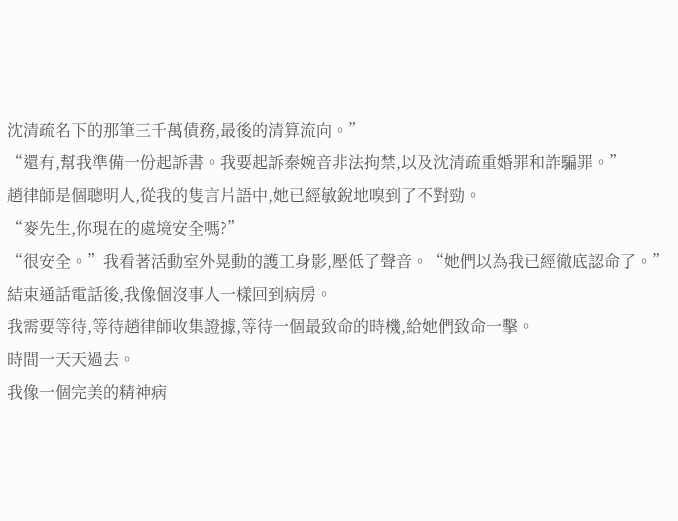沈清疏名下的那筆三千萬債務,最後的清算流向。”
“還有,幫我準備一份起訴書。我要起訴秦婉音非法拘禁,以及沈清疏重婚罪和詐騙罪。”
趙律師是個聰明人,從我的隻言片語中,她已經敏銳地嗅到了不對勁。
“麥先生,你現在的處境安全嗎?”
“很安全。”我看著活動室外晃動的護工身影,壓低了聲音。“她們以為我已經徹底認命了。”
結束通話電話後,我像個沒事人一樣回到病房。
我需要等待,等待趙律師收集證據,等待一個最致命的時機,給她們致命一擊。
時間一天天過去。
我像一個完美的精神病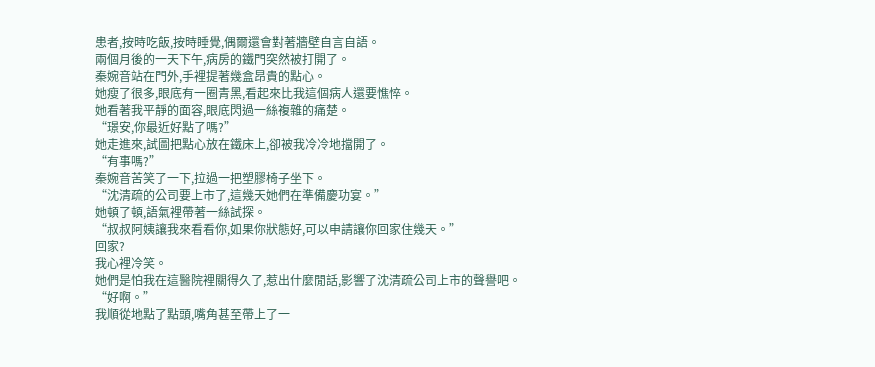患者,按時吃飯,按時睡覺,偶爾還會對著牆壁自言自語。
兩個月後的一天下午,病房的鐵門突然被打開了。
秦婉音站在門外,手裡提著幾盒昂貴的點心。
她瘦了很多,眼底有一圈青黑,看起來比我這個病人還要憔悴。
她看著我平靜的面容,眼底閃過一絲複雜的痛楚。
“璟安,你最近好點了嗎?”
她走進來,試圖把點心放在鐵床上,卻被我冷冷地擋開了。
“有事嗎?”
秦婉音苦笑了一下,拉過一把塑膠椅子坐下。
“沈清疏的公司要上市了,這幾天她們在準備慶功宴。”
她頓了頓,語氣裡帶著一絲試探。
“叔叔阿姨讓我來看看你,如果你狀態好,可以申請讓你回家住幾天。”
回家?
我心裡冷笑。
她們是怕我在這醫院裡關得久了,惹出什麼閒話,影響了沈清疏公司上市的聲譽吧。
“好啊。”
我順從地點了點頭,嘴角甚至帶上了一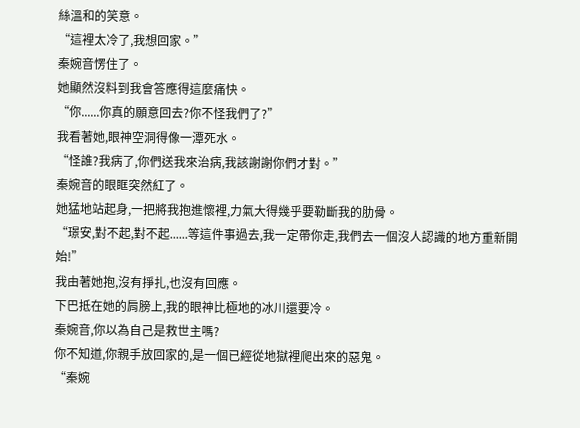絲溫和的笑意。
“這裡太冷了,我想回家。”
秦婉音愣住了。
她顯然沒料到我會答應得這麼痛快。
“你......你真的願意回去?你不怪我們了?”
我看著她,眼神空洞得像一潭死水。
“怪誰?我病了,你們送我來治病,我該謝謝你們才對。”
秦婉音的眼眶突然紅了。
她猛地站起身,一把將我抱進懷裡,力氣大得幾乎要勒斷我的肋骨。
“璟安,對不起,對不起......等這件事過去,我一定帶你走,我們去一個沒人認識的地方重新開始!”
我由著她抱,沒有掙扎,也沒有回應。
下巴抵在她的肩膀上,我的眼神比極地的冰川還要冷。
秦婉音,你以為自己是救世主嗎?
你不知道,你親手放回家的,是一個已經從地獄裡爬出來的惡鬼。
“秦婉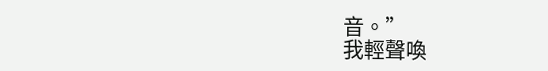音。”
我輕聲喚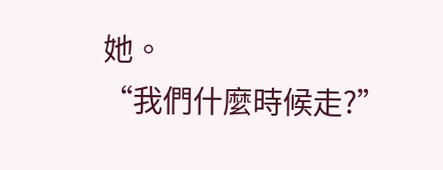她。
“我們什麼時候走?”